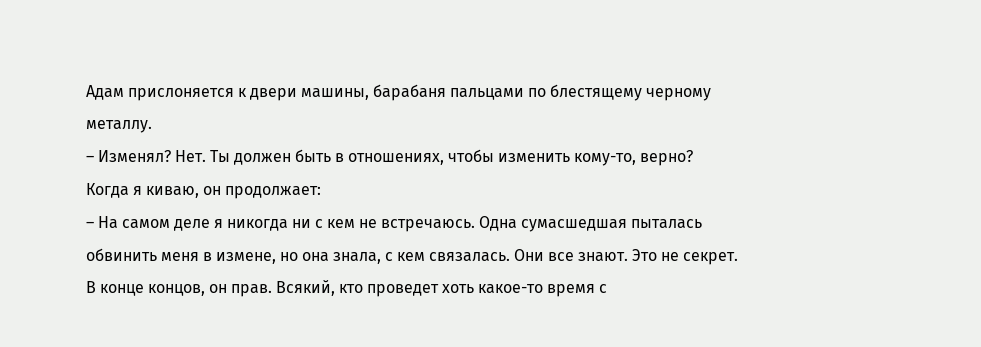Адам прислоняется к двери машины, барабаня пальцами по блестящему черному металлу.
– Изменял? Нет. Ты должен быть в отношениях, чтобы изменить кому-то, верно?
Когда я киваю, он продолжает:
– На самом деле я никогда ни с кем не встречаюсь. Одна сумасшедшая пыталась обвинить меня в измене, но она знала, с кем связалась. Они все знают. Это не секрет.
В конце концов, он прав. Всякий, кто проведет хоть какое-то время с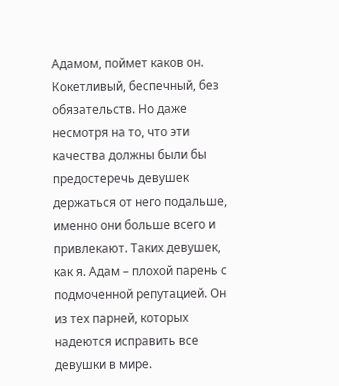Адамом, поймет каков он. Кокетливый, беспечный, без обязательств. Но даже несмотря на то, что эти качества должны были бы предостеречь девушек держаться от него подальше, именно они больше всего и привлекают. Таких девушек, как я. Адам – плохой парень с подмоченной репутацией. Он из тех парней, которых надеются исправить все девушки в мире.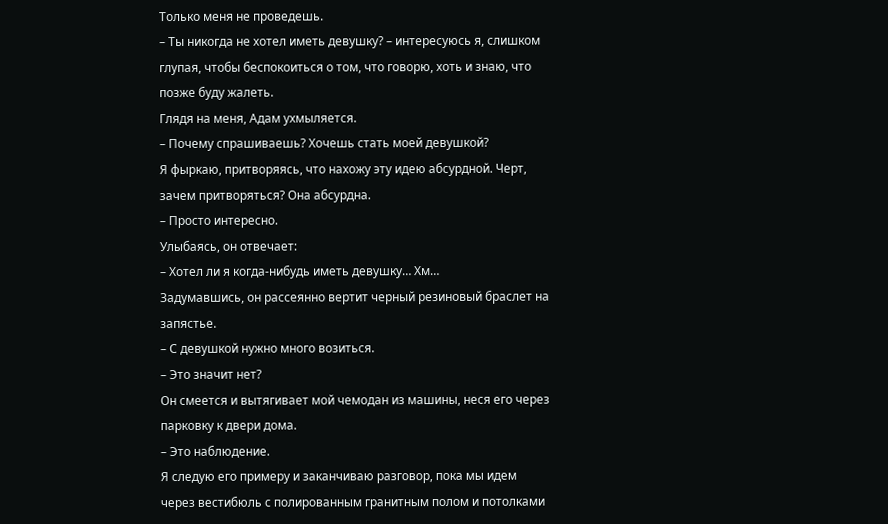Только меня не проведешь.
– Ты никогда не хотел иметь девушку? – интересуюсь я, слишком глупая, чтобы беспокоиться о том, что говорю, хоть и знаю, что позже буду жалеть.
Глядя на меня, Адам ухмыляется.
– Почему спрашиваешь? Хочешь стать моей девушкой?
Я фыркаю, притворяясь, что нахожу эту идею абсурдной. Черт, зачем притворяться? Она абсурдна.
– Просто интересно.
Улыбаясь, он отвечает:
– Хотел ли я когда-нибудь иметь девушку… Хм…
Задумавшись, он рассеянно вертит черный резиновый браслет на запястье.
– С девушкой нужно много возиться.
– Это значит нет?
Он смеется и вытягивает мой чемодан из машины, неся его через парковку к двери дома.
– Это наблюдение.
Я следую его примеру и заканчиваю разговор, пока мы идем через вестибюль с полированным гранитным полом и потолками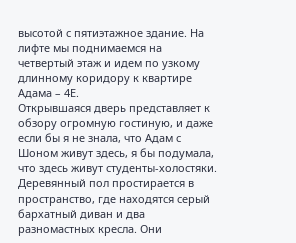высотой с пятиэтажное здание. На лифте мы поднимаемся на четвертый этаж и идем по узкому длинному коридору к квартире Адама – 4Е.
Открывшаяся дверь представляет к обзору огромную гостиную, и даже если бы я не знала, что Адам с Шоном живут здесь, я бы подумала, что здесь живут студенты-холостяки. Деревянный пол простирается в пространство, где находятся серый бархатный диван и два разномастных кресла. Они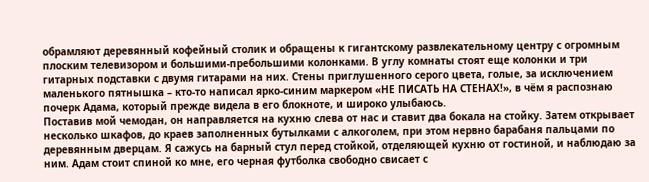обрамляют деревянный кофейный столик и обращены к гигантскому развлекательному центру с огромным плоским телевизором и большими-пребольшими колонками. В углу комнаты стоят еще колонки и три гитарных подставки с двумя гитарами на них. Стены приглушенного серого цвета, голые, за исключением маленького пятнышка – кто-то написал ярко-синим маркером «НЕ ПИСАТЬ НА СТЕНАХ!», в чём я распознаю почерк Адама, который прежде видела в его блокноте, и широко улыбаюсь.
Поставив мой чемодан, он направляется на кухню слева от нас и ставит два бокала на стойку. Затем открывает несколько шкафов, до краев заполненных бутылками с алкоголем, при этом нервно барабаня пальцами по деревянным дверцам. Я сажусь на барный стул перед стойкой, отделяющей кухню от гостиной, и наблюдаю за ним. Адам стоит спиной ко мне, его черная футболка свободно свисает с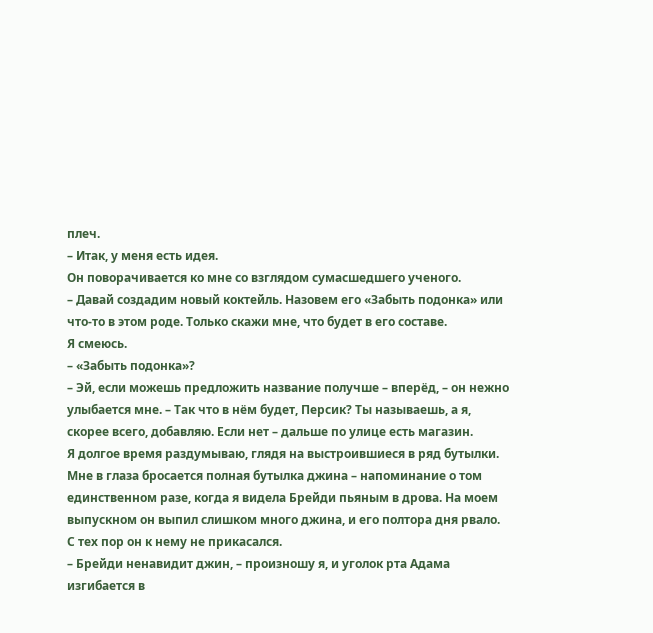плеч.
– Итак, у меня есть идея.
Он поворачивается ко мне со взглядом сумасшедшего ученого.
– Давай создадим новый коктейль. Назовем его «Забыть подонка» или что-то в этом роде. Только скажи мне, что будет в его составе.
Я смеюсь.
– «Забыть подонка»?
– Эй, если можешь предложить название получше – вперёд, – он нежно улыбается мне. – Так что в нём будет, Персик? Ты называешь, а я, скорее всего, добавляю. Если нет – дальше по улице есть магазин.
Я долгое время раздумываю, глядя на выстроившиеся в ряд бутылки. Мне в глаза бросается полная бутылка джина – напоминание о том единственном разе, когда я видела Брейди пьяным в дрова. На моем выпускном он выпил слишком много джина, и его полтора дня рвало. С тех пор он к нему не прикасался.
– Брейди ненавидит джин, – произношу я, и уголок рта Адама изгибается в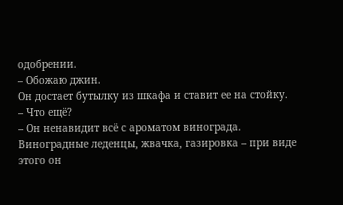одобрении.
– Обожаю джин.
Он достает бутылку из шкафа и ставит ее на стойку.
– Что ещё?
– Он ненавидит всё с ароматом винограда.
Виноградные леденцы, жвачка, газировка – при виде этого он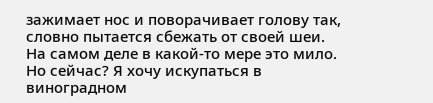зажимает нос и поворачивает голову так, словно пытается сбежать от своей шеи. На самом деле в какой-то мере это мило. Но сейчас? Я хочу искупаться в виноградном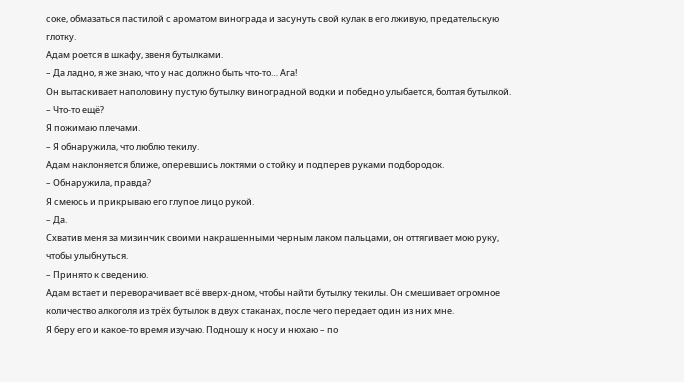соке, обмазаться пастилой с ароматом винограда и засунуть свой кулак в его лживую, предательскую глотку.
Адам роется в шкафу, звеня бутылками.
– Да ладно, я же знаю, что у нас должно быть что-то… Ага!
Он вытаскивает наполовину пустую бутылку виноградной водки и победно улыбается, болтая бутылкой.
– Что-то ещё?
Я пожимаю плечами.
– Я обнаружила, что люблю текилу.
Адам наклоняется ближе, оперевшись локтями о стойку и подперев руками подбородок.
– Обнаружила, правда?
Я смеюсь и прикрываю его глупое лицо рукой.
– Да.
Схватив меня за мизинчик своими накрашенными черным лаком пальцами, он оттягивает мою руку, чтобы улыбнуться.
– Принято к сведению.
Адам встает и переворачивает всё вверх-дном, чтобы найти бутылку текилы. Он смешивает огромное количество алкоголя из трёх бутылок в двух стаканах, после чего передает один из них мне.
Я беру его и какое-то время изучаю. Подношу к носу и нюхаю – по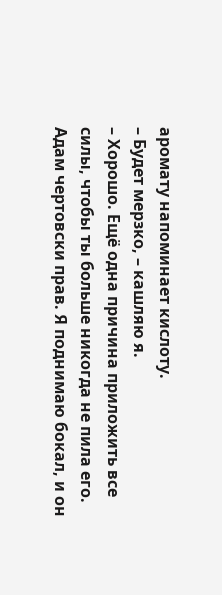аромату напоминает кислоту.
– Будет мерзко, – кашляю я.
– Хорошо. Ещё одна причина приложить все силы, чтобы ты больше никогда не пила его.
Адам чертовски прав. Я поднимаю бокал, и он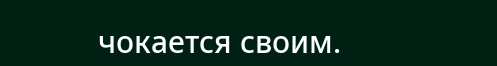чокается своим.